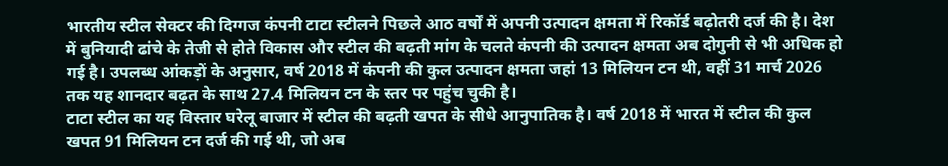भारतीय स्टील सेक्टर की दिग्गज कंपनी टाटा स्टीलने पिछले आठ वर्षों में अपनी उत्पादन क्षमता में रिकॉर्ड बढ़ोतरी दर्ज की है। देश में बुनियादी ढांचे के तेजी से होते विकास और स्टील की बढ़ती मांग के चलते कंपनी की उत्पादन क्षमता अब दोगुनी से भी अधिक हो गई है। उपलब्ध आंकड़ों के अनुसार, वर्ष 2018 में कंपनी की कुल उत्पादन क्षमता जहां 13 मिलियन टन थी, वहीं 31 मार्च 2026 तक यह शानदार बढ़त के साथ 27.4 मिलियन टन के स्तर पर पहुंच चुकी है।
टाटा स्टील का यह विस्तार घरेलू बाजार में स्टील की बढ़ती खपत के सीधे आनुपातिक है। वर्ष 2018 में भारत में स्टील की कुल खपत 91 मिलियन टन दर्ज की गई थी, जो अब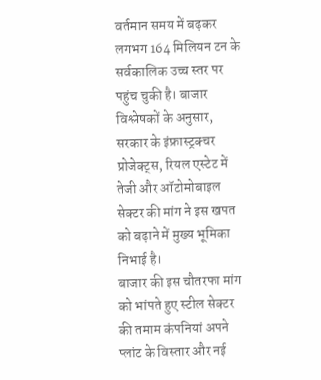वर्तमान समय में बढ़कर लगभग 164 मिलियन टन के सर्वकालिक उच्च स्तर पर पहुंच चुकी है। बाजार विश्लेषकों के अनुसार, सरकार के इंफ्रास्ट्रक्चर प्रोजेक्ट्स, रियल एस्टेट में तेजी और ऑटोमोबाइल सेक्टर की मांग ने इस खपत को बढ़ाने में मुख्य भूमिका निभाई है।
बाजार की इस चौतरफा मांग को भांपते हुए स्टील सेक्टर की तमाम कंपनियां अपने प्लांट के विस्तार और नई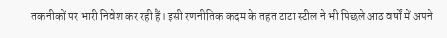तकनीकों पर भारी निवेश कर रही हैं। इसी रणनीतिक कदम के तहत टाटा स्टील ने भी पिछले आठ वर्षों में अपने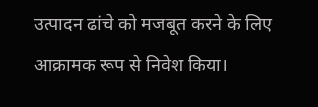उत्पादन ढांचे को मजबूत करने के लिए आक्रामक रूप से निवेश किया।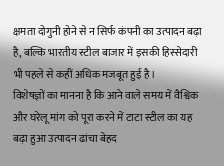क्षमता दोगुनी होने से न सिर्फ कंपनी का उत्पादन बढ़ा है, बल्कि भारतीय स्टील बाजार में इसकी हिस्सेदारी भी पहले से कहीं अधिक मजबूत हुई है।
विशेषज्ञों का मानना है कि आने वाले समय में वैश्विक और घरेलू मांग को पूरा करने में टाटा स्टील का यह बढ़ा हुआ उत्पादन ढांचा बेहद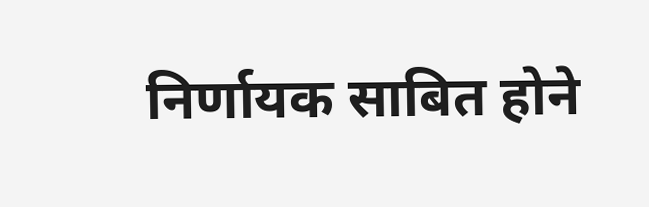निर्णायक साबित होने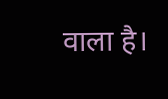वाला है।